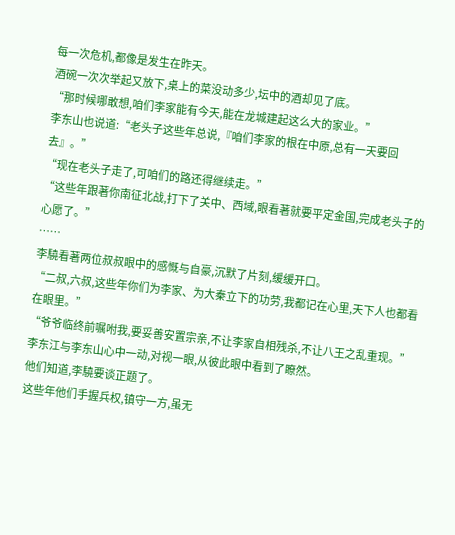每一次危机,都像是发生在昨天。
酒碗一次次举起又放下,桌上的菜没动多少,坛中的酒却见了底。
“那时候哪敢想,咱们李家能有今天,能在龙城建起这么大的家业。”
李东山也说道:“老头子这些年总说,『咱们李家的根在中原,总有一天要回去』。”
“现在老头子走了,可咱们的路还得继续走。”
“这些年跟著你南征北战,打下了关中、西域,眼看著就要平定金国,完成老头子的心愿了。”
……
李驍看著两位叔叔眼中的感慨与自豪,沉默了片刻,缓缓开口。
“二叔,六叔,这些年你们为李家、为大秦立下的功劳,我都记在心里,天下人也都看在眼里。”
“爷爷临终前嘱咐我,要妥善安置宗亲,不让李家自相残杀,不让八王之乱重现。”
李东江与李东山心中一动,对视一眼,从彼此眼中看到了瞭然。
他们知道,李驍要谈正题了。
这些年他们手握兵权,镇守一方,虽无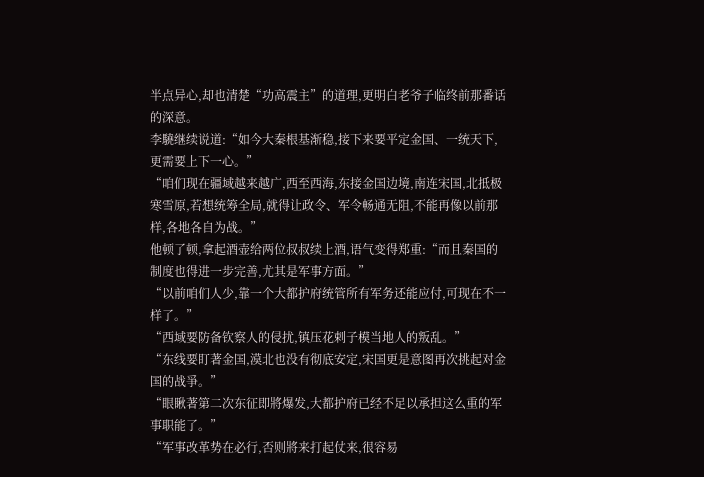半点异心,却也清楚“功高震主”的道理,更明白老爷子临终前那番话的深意。
李驍继续说道:“如今大秦根基渐稳,接下来要平定金国、一统天下,更需要上下一心。”
“咱们现在疆域越来越广,西至西海,东接金国边境,南连宋国,北抵极寒雪原,若想统筹全局,就得让政令、军令畅通无阻,不能再像以前那样,各地各自为战。”
他顿了顿,拿起酒壶给两位叔叔续上酒,语气变得郑重:“而且秦国的制度也得进一步完善,尤其是军事方面。”
“以前咱们人少,靠一个大都护府统管所有军务还能应付,可现在不一样了。”
“西域要防备钦察人的侵扰,镇压花剌子模当地人的叛乱。”
“东线要盯著金国,漠北也没有彻底安定,宋国更是意图再次挑起对金国的战爭。”
“眼瞅著第二次东征即將爆发,大都护府已经不足以承担这么重的军事职能了。”
“军事改革势在必行,否则將来打起仗来,很容易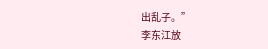出乱子。”
李东江放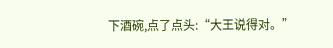下酒碗,点了点头:“大王说得对。”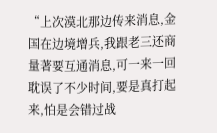“上次漠北那边传来消息,金国在边境增兵,我跟老三还商量著要互通消息,可一来一回耽误了不少时间,要是真打起来,怕是会错过战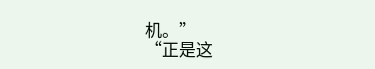机。”
“正是这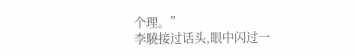个理。”
李驍接过话头,眼中闪过一